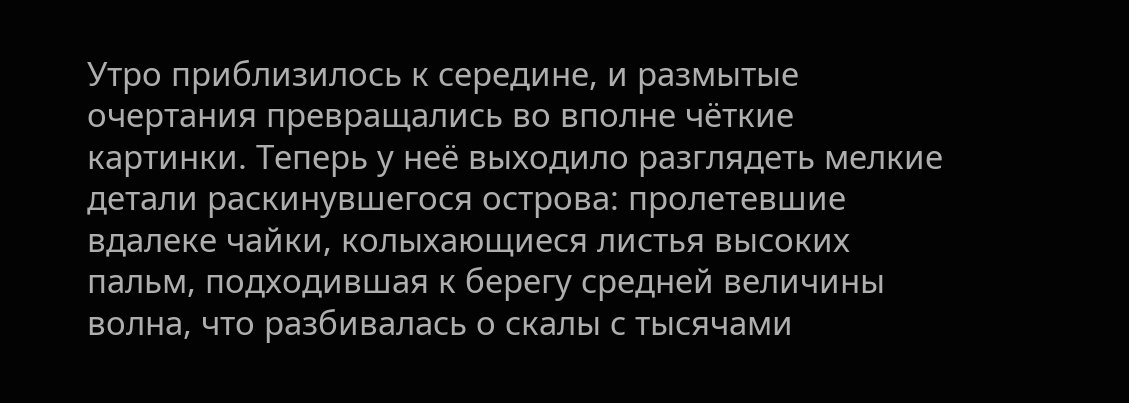Утро приблизилось к середине, и размытые очертания превращались во вполне чёткие картинки. Теперь у неё выходило разглядеть мелкие детали раскинувшегося острова: пролетевшие вдалеке чайки, колыхающиеся листья высоких пальм, подходившая к берегу средней величины волна, что разбивалась о скалы с тысячами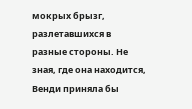мокрых брызг, разлетавшихся в разные стороны. Не зная, где она находится, Венди приняла бы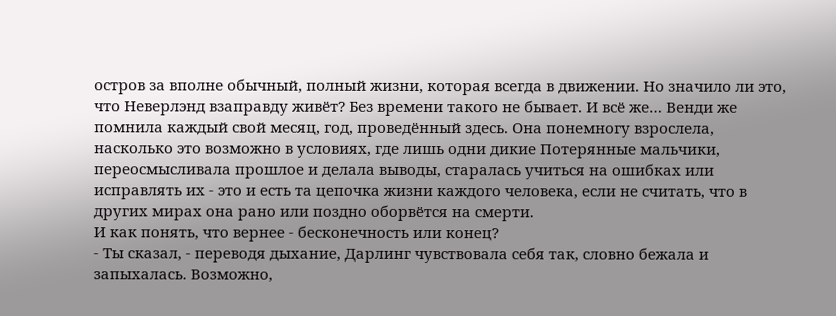остров за вполне обычный, полный жизни, которая всегда в движении. Но значило ли это, что Неверлэнд взаправду живёт? Без времени такого не бывает. И всё же… Венди же помнила каждый свой месяц, год, проведённый здесь. Она понемногу взрослела, насколько это возможно в условиях, где лишь одни дикие Потерянные мальчики, переосмысливала прошлое и делала выводы, старалась учиться на ошибках или исправлять их - это и есть та цепочка жизни каждого человека, если не считать, что в других мирах она рано или поздно оборвётся на смерти.
И как понять, что вернее - бесконечность или конец?
- Ты сказал, - переводя дыхание, Дарлинг чувствовала себя так, словно бежала и запыхалась. Возможно,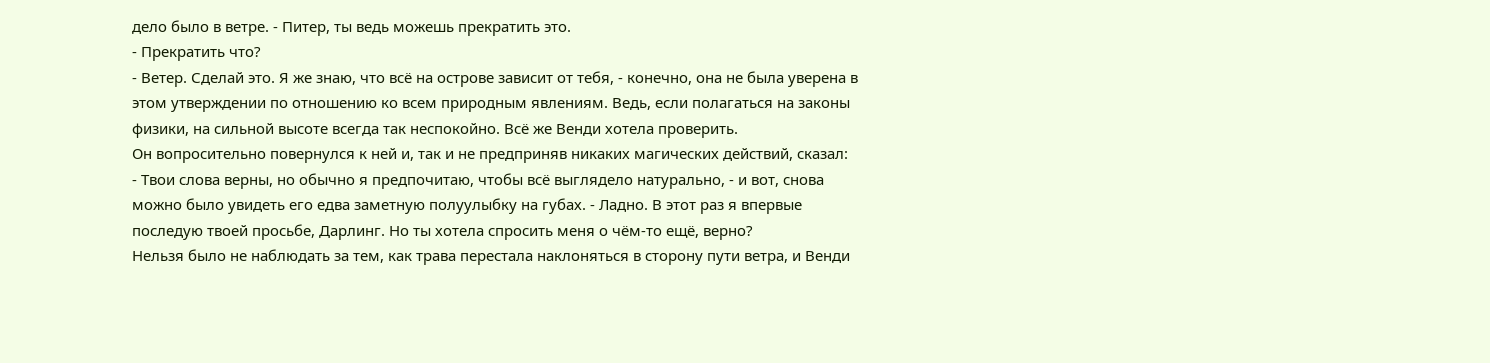дело было в ветре. - Питер, ты ведь можешь прекратить это.
- Прекратить что?
- Ветер. Сделай это. Я же знаю, что всё на острове зависит от тебя, - конечно, она не была уверена в этом утверждении по отношению ко всем природным явлениям. Ведь, если полагаться на законы физики, на сильной высоте всегда так неспокойно. Всё же Венди хотела проверить.
Он вопросительно повернулся к ней и, так и не предприняв никаких магических действий, сказал:
- Твои слова верны, но обычно я предпочитаю, чтобы всё выглядело натурально, - и вот, снова можно было увидеть его едва заметную полуулыбку на губах. - Ладно. В этот раз я впервые последую твоей просьбе, Дарлинг. Но ты хотела спросить меня о чём-то ещё, верно?
Нельзя было не наблюдать за тем, как трава перестала наклоняться в сторону пути ветра, и Венди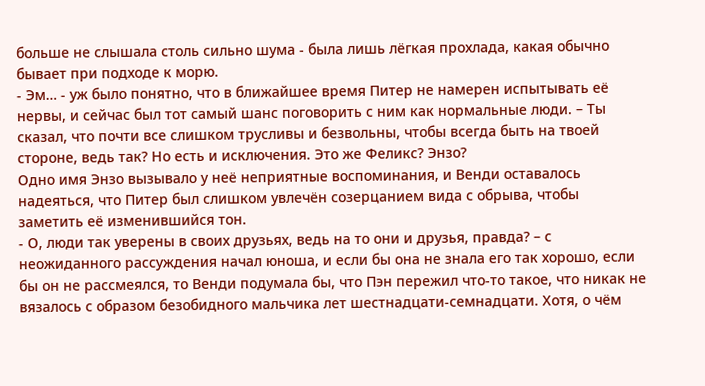больше не слышала столь сильно шума - была лишь лёгкая прохлада, какая обычно бывает при подходе к морю.
- Эм… - уж было понятно, что в ближайшее время Питер не намерен испытывать её нервы, и сейчас был тот самый шанс поговорить с ним как нормальные люди. – Ты сказал, что почти все слишком трусливы и безвольны, чтобы всегда быть на твоей стороне, ведь так? Но есть и исключения. Это же Феликс? Энзо?
Одно имя Энзо вызывало у неё неприятные воспоминания, и Венди оставалось надеяться, что Питер был слишком увлечён созерцанием вида с обрыва, чтобы заметить её изменившийся тон.
- О, люди так уверены в своих друзьях, ведь на то они и друзья, правда? – с неожиданного рассуждения начал юноша, и если бы она не знала его так хорошо, если бы он не рассмеялся, то Венди подумала бы, что Пэн пережил что-то такое, что никак не вязалось с образом безобидного мальчика лет шестнадцати-семнадцати. Хотя, о чём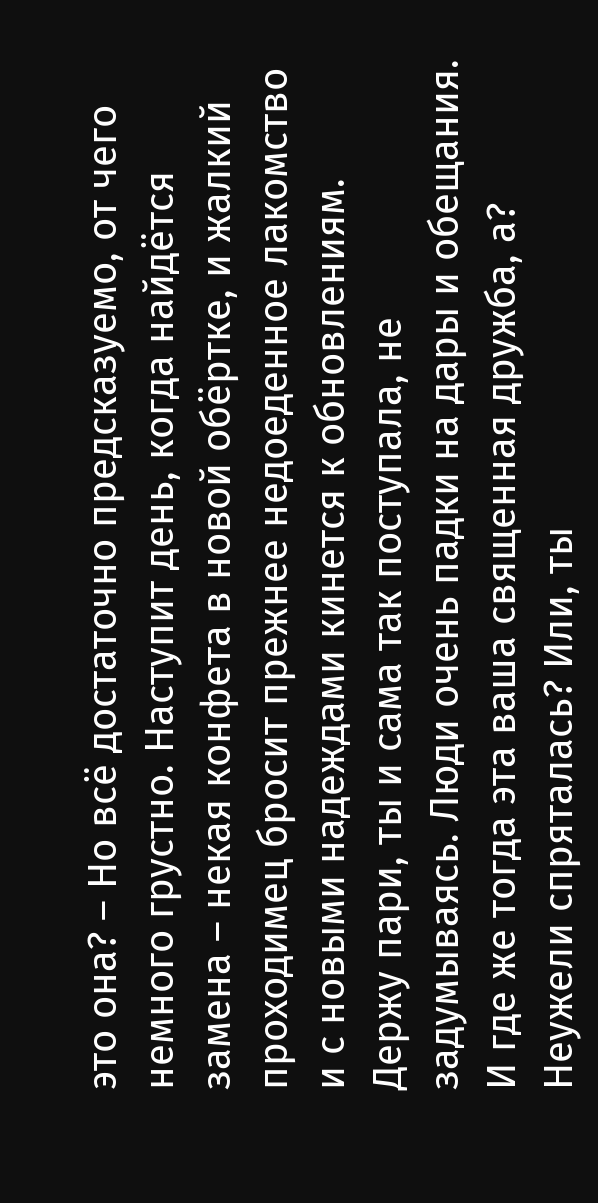это она? – Но всё достаточно предсказуемо, от чего немного грустно. Наступит день, когда найдётся замена – некая конфета в новой обёртке, и жалкий проходимец бросит прежнее недоеденное лакомство и с новыми надеждами кинется к обновлениям. Держу пари, ты и сама так поступала, не задумываясь. Люди очень падки на дары и обещания. И где же тогда эта ваша священная дружба, а? Неужели спряталась? Или, ты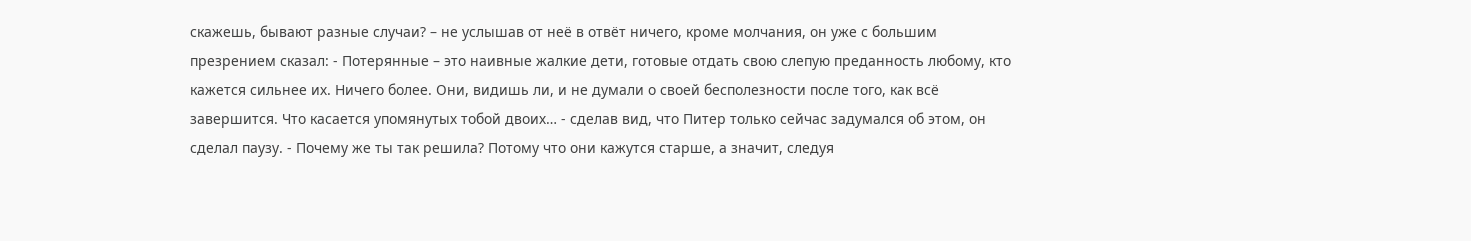скажешь, бывают разные случаи? – не услышав от неё в отвёт ничего, кроме молчания, он уже с большим презрением сказал: - Потерянные – это наивные жалкие дети, готовые отдать свою слепую преданность любому, кто кажется сильнее их. Ничего более. Они, видишь ли, и не думали о своей бесполезности после того, как всё завершится. Что касается упомянутых тобой двоих… - сделав вид, что Питер только сейчас задумался об этом, он сделал паузу. - Почему же ты так решила? Потому что они кажутся старше, а значит, следуя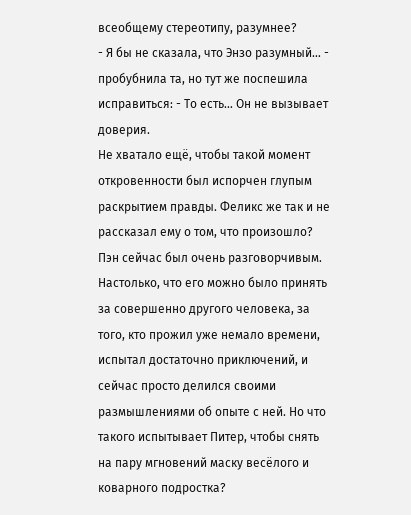всеобщему стереотипу, разумнее?
- Я бы не сказала, что Энзо разумный… - пробубнила та, но тут же поспешила исправиться: - То есть… Он не вызывает доверия.
Не хватало ещё, чтобы такой момент откровенности был испорчен глупым раскрытием правды. Феликс же так и не рассказал ему о том, что произошло?
Пэн сейчас был очень разговорчивым. Настолько, что его можно было принять за совершенно другого человека, за того, кто прожил уже немало времени, испытал достаточно приключений, и сейчас просто делился своими размышлениями об опыте с ней. Но что такого испытывает Питер, чтобы снять на пару мгновений маску весёлого и коварного подростка?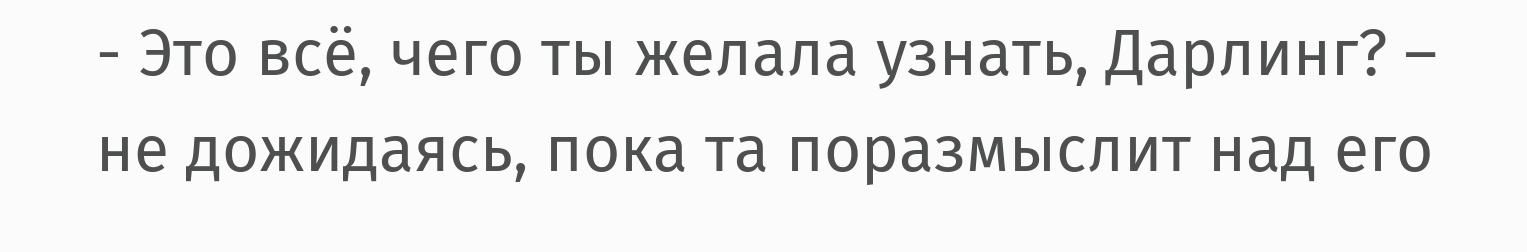- Это всё, чего ты желала узнать, Дарлинг? – не дожидаясь, пока та поразмыслит над его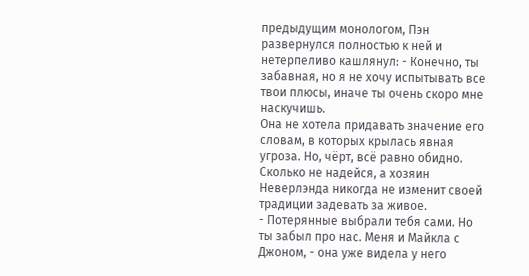предыдущим монологом, Пэн развернулся полностью к ней и нетерпеливо кашлянул: - Конечно, ты забавная, но я не хочу испытывать все твои плюсы, иначе ты очень скоро мне наскучишь.
Она не хотела придавать значение его словам, в которых крылась явная угроза. Но, чёрт, всё равно обидно. Сколько не надейся, а хозяин Неверлэнда никогда не изменит своей традиции задевать за живое.
- Потерянные выбрали тебя сами. Но ты забыл про нас. Меня и Майкла с Джоном, - она уже видела у него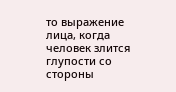то выражение лица, когда человек злится глупости со стороны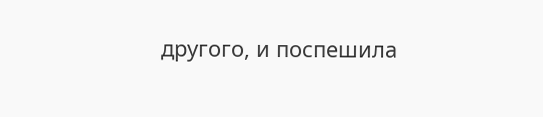другого, и поспешила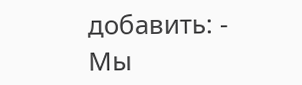добавить: - Мы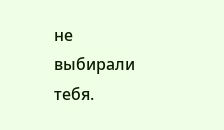не выбирали тебя.